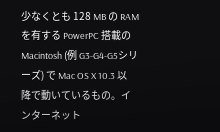少なくとも 128 MB の RAM を有する PowerPC 搭載の Macintosh (例 G3-G4-G5シリーズ) で Mac OS X 10.3 以降で動いているもの。インターネット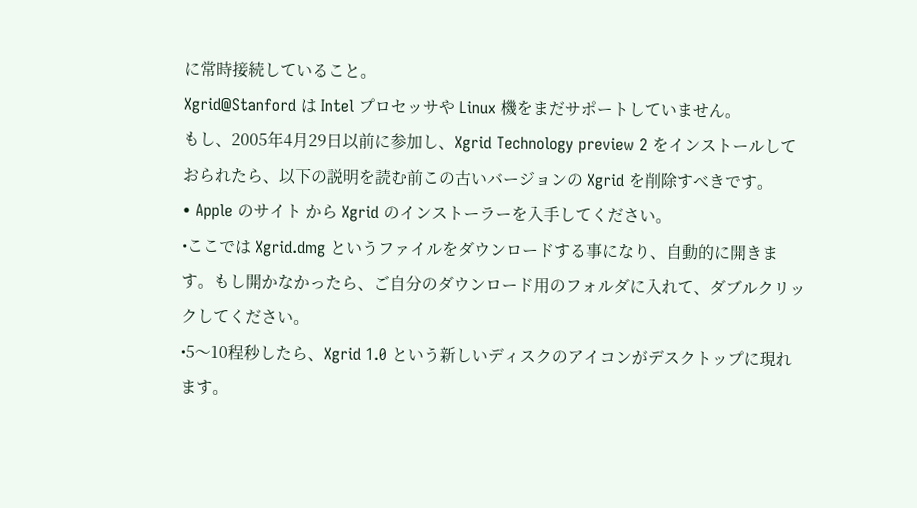に常時接続していること。
Xgrid@Stanford は Intel プロセッサや Linux 機をまだサポートしていません。
もし、2005年4月29日以前に参加し、Xgrid Technology preview 2 をインストールしておられたら、以下の説明を読む前この古いバージョンの Xgrid を削除すべきです。
• Apple のサイト から Xgrid のインストーラーを入手してください。
•ここでは Xgrid.dmg というファイルをダウンロードする事になり、自動的に開きます。もし開かなかったら、ご自分のダウンロード用のフォルダに入れて、ダブルクリックしてください。
•5〜10程秒したら、Xgrid 1.0 という新しいディスクのアイコンがデスクトップに現れます。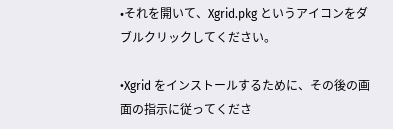•それを開いて、Xgrid.pkg というアイコンをダブルクリックしてください。

•Xgrid をインストールするために、その後の画面の指示に従ってくださ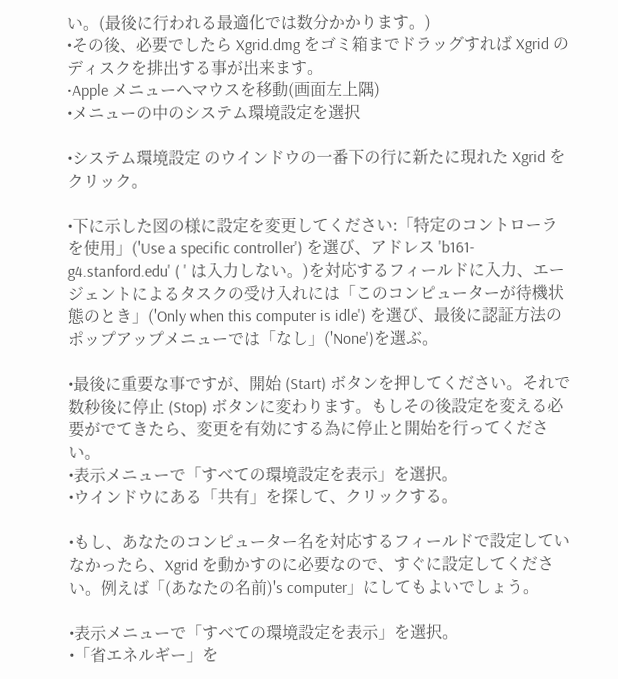い。(最後に行われる最適化では数分かかります。)
•その後、必要でしたら Xgrid.dmg をゴミ箱までドラッグすれば Xgrid のディスクを排出する事が出来ます。
•Apple メニューへマウスを移動(画面左上隅)
•メニューの中のシステム環境設定を選択

•システム環境設定 のウインドウの一番下の行に新たに現れた Xgrid をクリック。

•下に示した図の様に設定を変更してください:「特定のコントローラを使用」('Use a specific controller') を選び、アドレス 'b161-g4.stanford.edu' ( ' は入力しない。)を対応するフィールドに入力、エージェントによるタスクの受け入れには「このコンピューターが待機状態のとき」('Only when this computer is idle') を選び、最後に認証方法のポップアップメニューでは「なし」('None')を選ぶ。

•最後に重要な事ですが、開始 (Start) ボタンを押してください。それで数秒後に停止 (Stop) ボタンに変わります。もしその後設定を変える必要がでてきたら、変更を有効にする為に停止と開始を行ってください。
•表示メニューで「すべての環境設定を表示」を選択。
•ウインドウにある「共有」を探して、クリックする。

•もし、あなたのコンピューター名を対応するフィールドで設定していなかったら、Xgrid を動かすのに必要なので、すぐに設定してください。例えば「(あなたの名前)'s computer」にしてもよいでしょう。

•表示メニューで「すべての環境設定を表示」を選択。
•「省エネルギー」を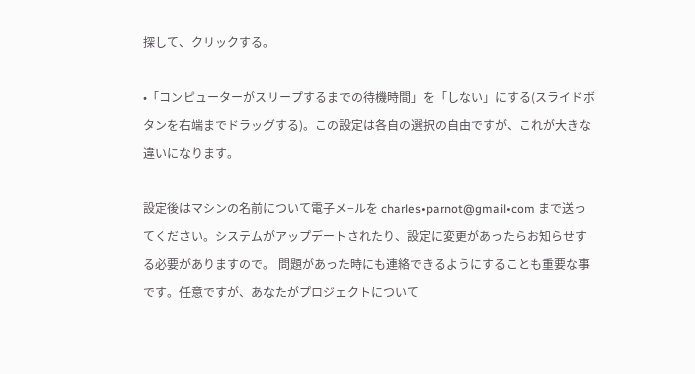探して、クリックする。

•「コンピューターがスリープするまでの待機時間」を「しない」にする(スライドボタンを右端までドラッグする)。この設定は各自の選択の自由ですが、これが大きな違いになります。

設定後はマシンの名前について電子メ−ルを charles•parnot@gmail•com まで送ってください。システムがアップデートされたり、設定に変更があったらお知らせする必要がありますので。 問題があった時にも連絡できるようにすることも重要な事です。任意ですが、あなたがプロジェクトについて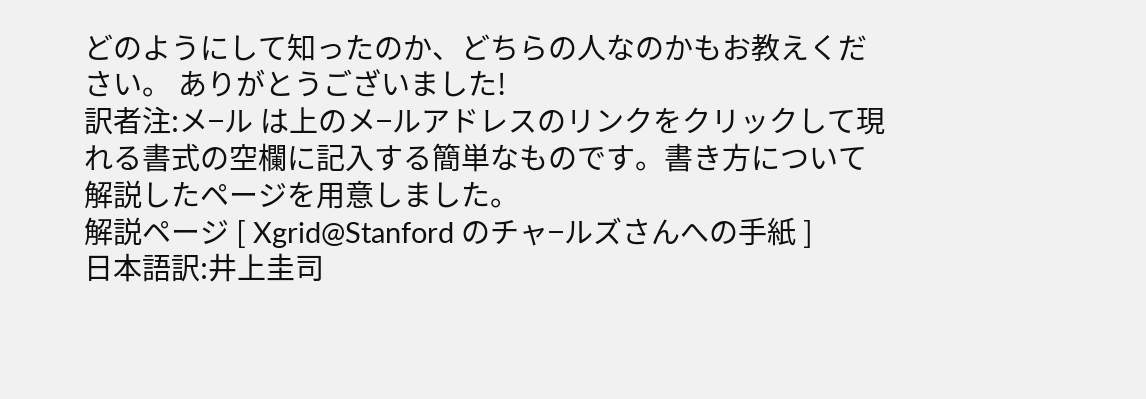どのようにして知ったのか、どちらの人なのかもお教えください。 ありがとうございました!
訳者注:メ−ル は上のメ−ルアドレスのリンクをクリックして現れる書式の空欄に記入する簡単なものです。書き方について解説したページを用意しました。
解説ページ [ Xgrid@Stanford のチャ−ルズさんへの手紙 ]
日本語訳:井上圭司